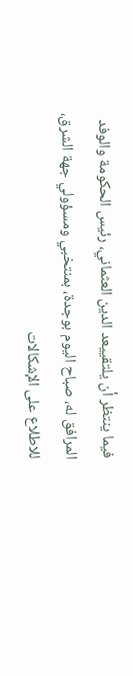فيما ينتظر أن يلتقييعد الدين العثماني، رئيس الحكومة والوفد المرافق له، صباح اليوم بوجدة، بمنتخبي ومسؤولي جهة الشرق، للاطلاع على الإشكالات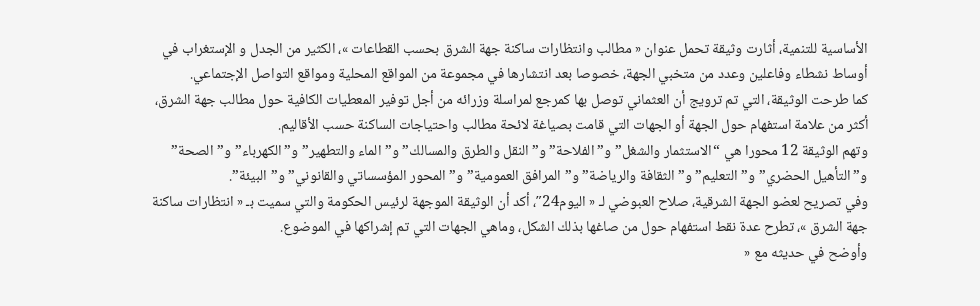الأساسية للتنمية، أثارت وثيقة تحمل عنوان « مطالب وانتظارات ساكنة جهة الشرق بحسب القطاعات »، الكثير من الجدل و الإستغراب في أوساط نشطاء وفاعلين وعدد من متخبي الجهة، خصوصا بعد انتشارها في مجموعة من المواقع المحلية ومواقع التواصل الإجتماعي.
كما طرحت الوثيقة، التي تم ترويج أن العثماني توصل بها كمرجع لمراسلة وزرائه من أجل توفير المعطيات الكافية حول مطالب جهة الشرق، أكثر من علامة استفهام حول الجهة أو الجهات التي قامت بصياغة لائحة مطالب واحتياجات الساكنة حسب الأقاليم.
وتهم الوثيقة 12 محورا هي “الاستثمار والشغل” و”الفلاحة” و”النقل والطرق والمسالك” و”الماء والتطهير” و”الكهرباء” و”الصحة” و”التأهيل الحضري” و”التعليم” و”الثقافة والرياضة” و”المرافق العمومية” و”المحور المؤسساتي والقانوني” و”البيئة”.
وفي تصريح لعضو الجهة الشرقية، صلاح العبوضي لـ « اليوم24″، أكد أن الوثيقة الموجهة لرئيس الحكومة والتي سميت بـ « انتظارات ساكنة جهة الشرق »، تطرح عدة نقط استفهام حول من صاغها بذلك الشكل، وماهي الجهات التي تم إشراكها في الموضوع.
وأوضح في حديثه مع «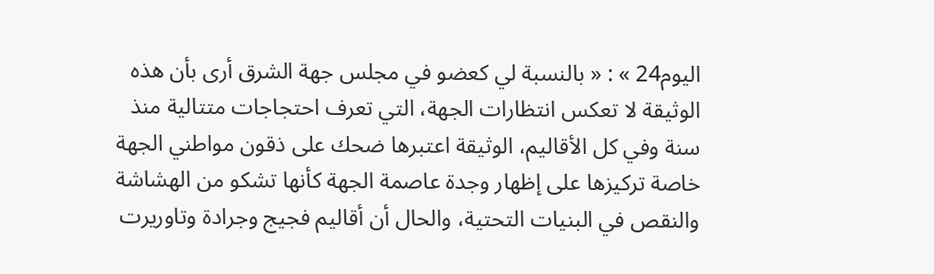اليوم24 » : « بالنسبة لي كعضو في مجلس جهة الشرق أرى بأن هذه الوثيقة لا تعكس انتظارات الجهة، التي تعرف احتجاجات متتالية منذ سنة وفي كل الأقاليم، الوثيقة اعتبرها ضحك على ذقون مواطني الجهة خاصة تركيزها على إظهار وجدة عاصمة الجهة كأنها تشكو من الهشاشة والنقص في البنيات التحتية، والحال أن أقاليم فجيج وجرادة وتاوريرت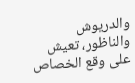والدريوش والناظور، تعيش على وقع الخصاص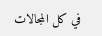في كل المجالات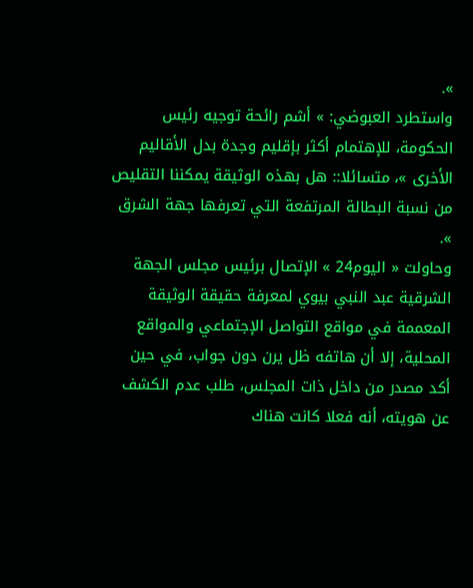».
واستطرد العبوضي: » أشم رائحة توجيه رئيس الحكومة، للإهتمام أكثر بإقليم وجدة بدل الأقاليم الأخرى »، متسائلا:: هل بهذه الوثيقة يمكننا التقليص من نسبة البطالة المرتفعة التي تعرفها جهة الشرق ».
وحاولت « اليوم24 » الإتصال برئيس مجلس الجهة الشرقية عبد النبي بيوي لمعرفة حقيقة الوثيقة المعممة في مواقع التواصل الإجتماعي والمواقع المحلية، إلا أن هاتفه ظل يرن دون جواب، في حين أكد مصدر من داخل ذات المجلس، طلب عدم الكشف عن هويته، أنه فعلا كانت هناك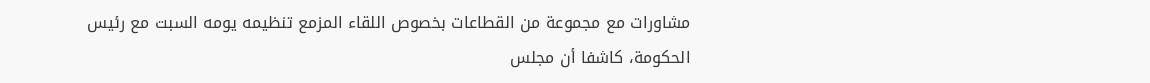مشاورات مع مجموعة من القطاعات بخصوص اللقاء المزمع تنظيمه يومه السبت مع رئيس الحكومة، كاشفا أن مجلس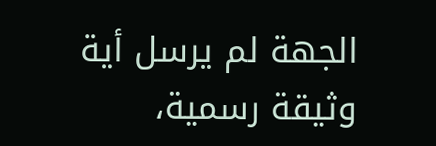الجهة لم يرسل أية وثيقة رسمية،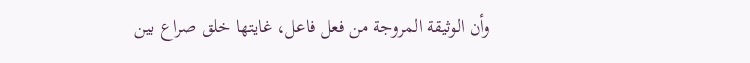وأن الوثيقة المروجة من فعل فاعل، غايتها خلق صراع بين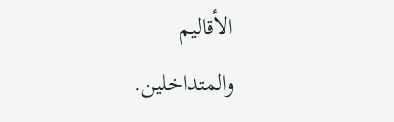الأقاليم والمتداخلين.